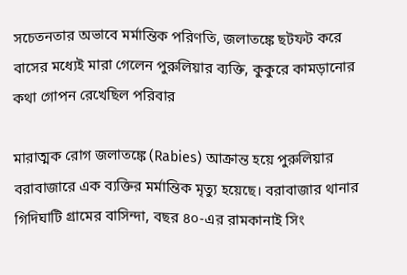সচেতনতার অভাবে মর্মান্তিক পরিণতি, জলাতঙ্কে ছটফট করে বাসের মধ্যেই মারা গেলেন পুরুলিয়ার ব্যক্তি, কুকুরে কামড়ানোর কথা গোপন রেখেছিল পরিবার

মারাত্মক রোগ জলাতঙ্কে (Rabies) আক্রান্ত হয়ে পুরুলিয়ার বরাবাজারে এক ব্যক্তির মর্মান্তিক মৃত্যু হয়েছে। বরাবাজার থানার গিদিঘাটি গ্রামের বাসিন্দা, বছর ৪০-এর রামকানাই সিং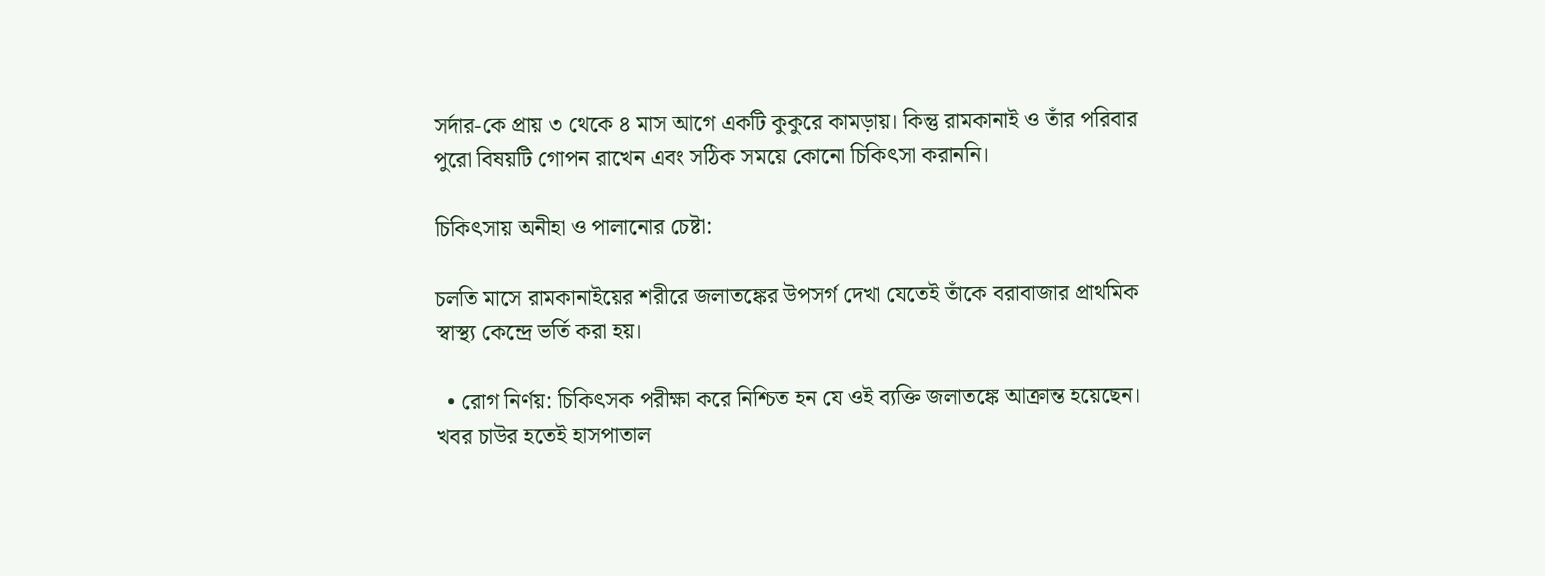সর্দার-কে প্রায় ৩ থেকে ৪ মাস আগে একটি কুকুরে কামড়ায়। কিন্তু রামকানাই ও তাঁর পরিবার পুরো বিষয়টি গোপন রাখেন এবং সঠিক সময়ে কোনো চিকিৎসা করাননি।

চিকিৎসায় অনীহা ও পালানোর চেষ্টা:

চলতি মাসে রামকানাইয়ের শরীরে জলাতঙ্কের উপসর্গ দেখা যেতেই তাঁকে বরাবাজার প্রাথমিক স্বাস্থ্য কেন্দ্রে ভর্তি করা হয়।

  • রোগ নির্ণয়: চিকিৎসক পরীক্ষা করে নিশ্চিত হন যে ওই ব্যক্তি জলাতঙ্কে আক্রান্ত হয়েছেন। খবর চাউর হতেই হাসপাতাল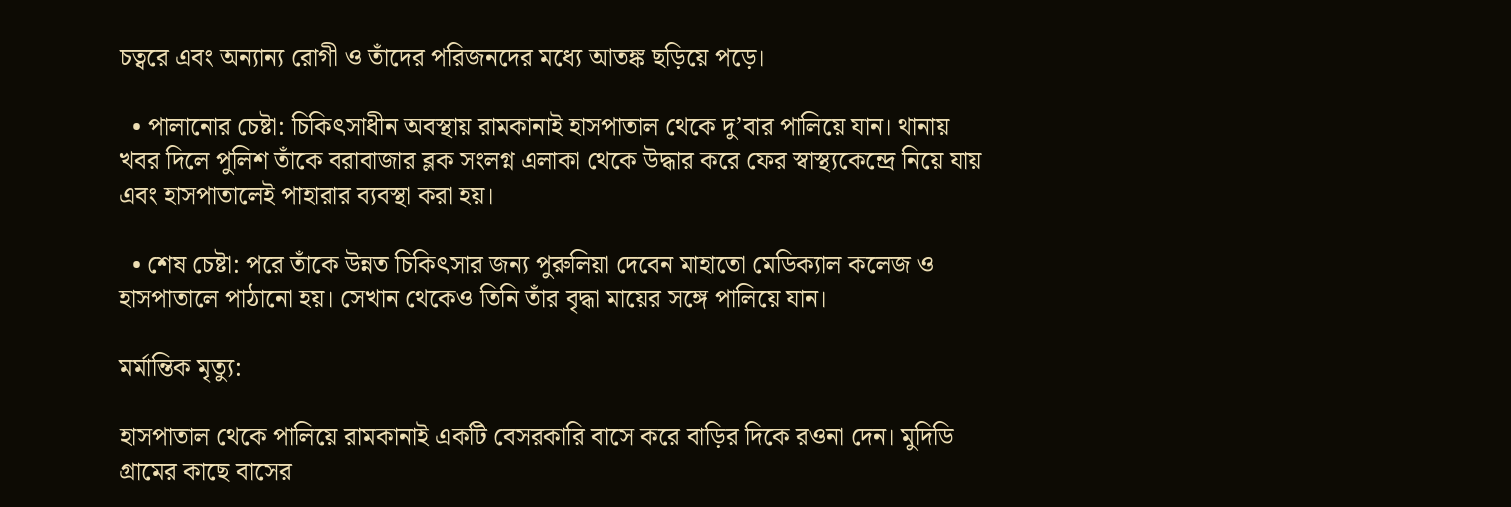চত্বরে এবং অন্যান্য রোগী ও তাঁদের পরিজনদের মধ্যে আতঙ্ক ছড়িয়ে পড়ে।

  • পালানোর চেষ্টা: চিকিৎসাধীন অবস্থায় রামকানাই হাসপাতাল থেকে দু’বার পালিয়ে যান। থানায় খবর দিলে পুলিশ তাঁকে বরাবাজার ব্লক সংলগ্ন এলাকা থেকে উদ্ধার করে ফের স্বাস্থ্যকেন্দ্রে নিয়ে যায় এবং হাসপাতালেই পাহারার ব্যবস্থা করা হয়।

  • শেষ চেষ্টা: পরে তাঁকে উন্নত চিকিৎসার জন্য পুরুলিয়া দেবেন মাহাতো মেডিক্যাল কলেজ ও হাসপাতালে পাঠানো হয়। সেখান থেকেও তিনি তাঁর বৃদ্ধা মায়ের সঙ্গে পালিয়ে যান।

মর্মান্তিক মৃত্যু:

হাসপাতাল থেকে পালিয়ে রামকানাই একটি বেসরকারি বাসে করে বাড়ির দিকে রওনা দেন। মুদিডি গ্রামের কাছে বাসের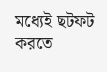মধ্যেই ছটফট করতে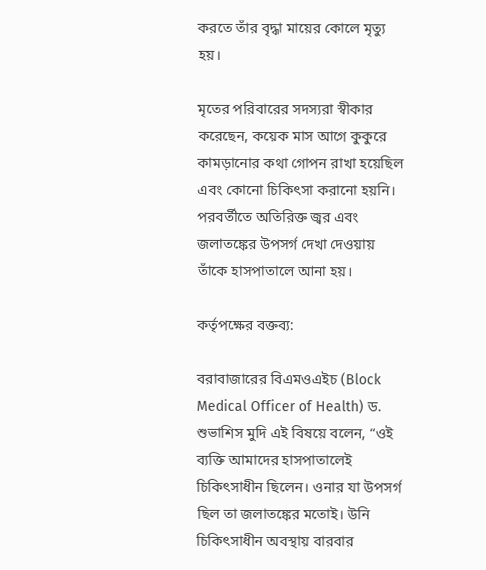করতে তাঁর বৃদ্ধা মায়ের কোলে মৃত্যু হয়।

মৃতের পরিবারের সদস্যরা স্বীকার করেছেন, কয়েক মাস আগে কুকুরে কামড়ানোর কথা গোপন রাখা হয়েছিল এবং কোনো চিকিৎসা করানো হয়নি। পরবর্তীতে অতিরিক্ত জ্বর এবং জলাতঙ্কের উপসর্গ দেখা দেওয়ায় তাঁকে হাসপাতালে আনা হয়।

কর্তৃপক্ষের বক্তব্য:

বরাবাজারের বিএমওএইচ (Block Medical Officer of Health) ড. শুভাশিস মুদি এই বিষয়ে বলেন, “ওই ব্যক্তি আমাদের হাসপাতালেই চিকিৎসাধীন ছিলেন। ওনার যা উপসর্গ ছিল তা জলাতঙ্কের মতোই। উনি চিকিৎসাধীন অবস্থায় বারবার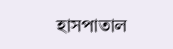হাসপাতাল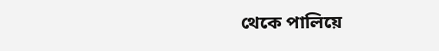থেকে পালিয়ে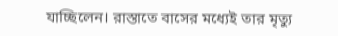যাচ্ছিলেন। রাস্তাতে বাসের মধ্যেই তার মৃত্যু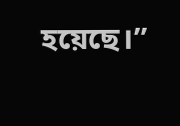হয়েছে।”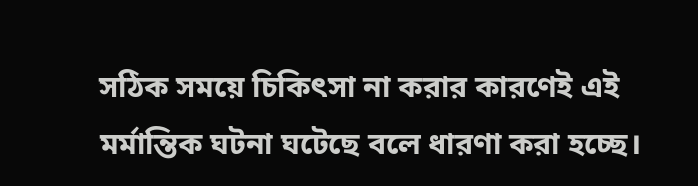সঠিক সময়ে চিকিৎসা না করার কারণেই এই মর্মান্তিক ঘটনা ঘটেছে বলে ধারণা করা হচ্ছে।